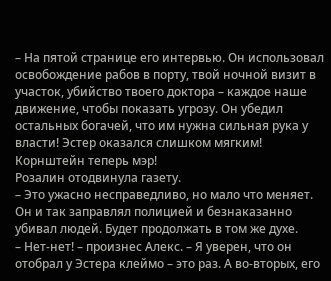– На пятой странице его интервью. Он использовал освобождение рабов в порту, твой ночной визит в участок, убийство твоего доктора – каждое наше движение, чтобы показать угрозу. Он убедил остальных богачей, что им нужна сильная рука у власти! Эстер оказался слишком мягким! Корнштейн теперь мэр!
Розалин отодвинула газету.
– Это ужасно несправедливо, но мало что меняет. Он и так заправлял полицией и безнаказанно убивал людей. Будет продолжать в том же духе.
– Нет-нет! – произнес Алекс. – Я уверен, что он отобрал у Эстера клеймо – это раз. А во-вторых, его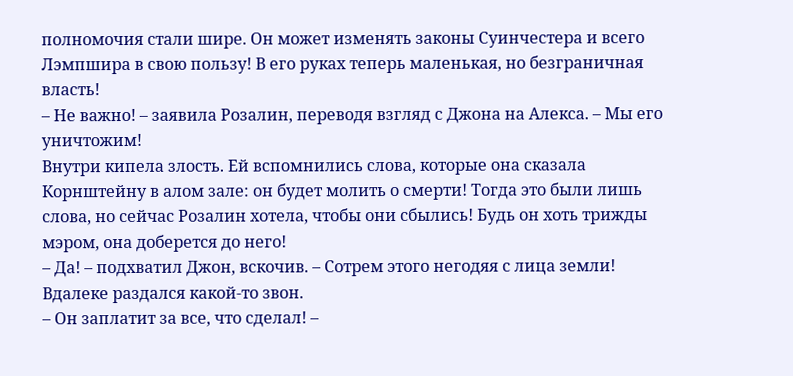полномочия стали шире. Он может изменять законы Суинчестера и всего Лэмпшира в свою пользу! В его руках теперь маленькая, но безграничная власть!
– Не важно! – заявила Розалин, переводя взгляд с Джона на Алекса. – Мы его уничтожим!
Внутри кипела злость. Ей вспомнились слова, которые она сказала Корнштейну в алом зале: он будет молить о смерти! Тогда это были лишь слова, но сейчас Розалин хотела, чтобы они сбылись! Будь он хоть трижды мэром, она доберется до него!
– Да! – подхватил Джон, вскочив. – Сотрем этого негодяя с лица земли!
Вдалеке раздался какой-то звон.
– Он заплатит за все, что сделал! –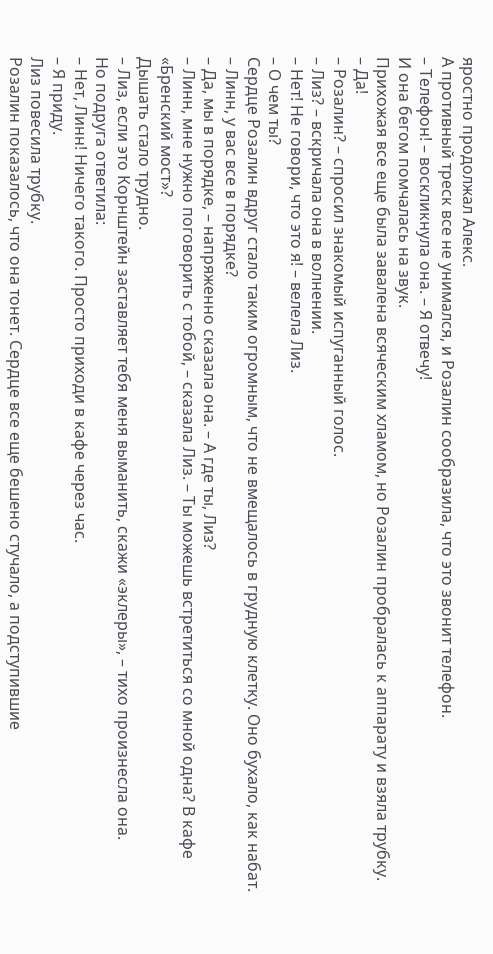яростно продолжал Алекс.
А противный треск все не унимался, и Розалин сообразила, что это звонит телефон.
– Телефон! – воскликнула она. – Я отвечу!
И она бегом помчалась на звук.
Прихожая все еще была завалена всяческим хламом, но Розалин пробралась к аппарату и взяла трубку.
– Да!
– Розалин? – спросил знакомый испуганный голос.
– Лиз? – вскричала она в волнении.
– Нет! Не говори, что это я! – велела Лиз.
– О чем ты?
Сердце Розалин вдруг стало таким огромным, что не вмещалось в грудную клетку. Оно бухало, как набат.
– Линн, у вас все в порядке?
– Да, мы в порядке, – напряженно сказала она. – А где ты, Лиз?
– Линн, мне нужно поговорить с тобой, – сказала Лиз. – Ты можешь встретиться со мной одна? В кафе «Бренский мост»?
Дышать стало трудно.
– Лиз, если это Корнштейн заставляет тебя меня выманить, скажи «эклеры», – тихо произнесла она.
Но подруга ответила:
– Нет, Линн! Ничего такого. Просто приходи в кафе через час.
– Я приду.
Лиз повесила трубку.
Розалин показалось, что она тонет. Сердце все еще бешено стучало, а подступившие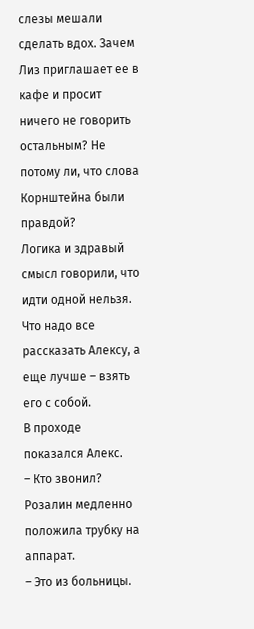слезы мешали сделать вдох. Зачем Лиз приглашает ее в кафе и просит ничего не говорить остальным? Не потому ли, что слова Корнштейна были правдой?
Логика и здравый смысл говорили, что идти одной нельзя. Что надо все рассказать Алексу, а еще лучше – взять его с собой.
В проходе показался Алекс.
– Кто звонил?
Розалин медленно положила трубку на аппарат.
– Это из больницы.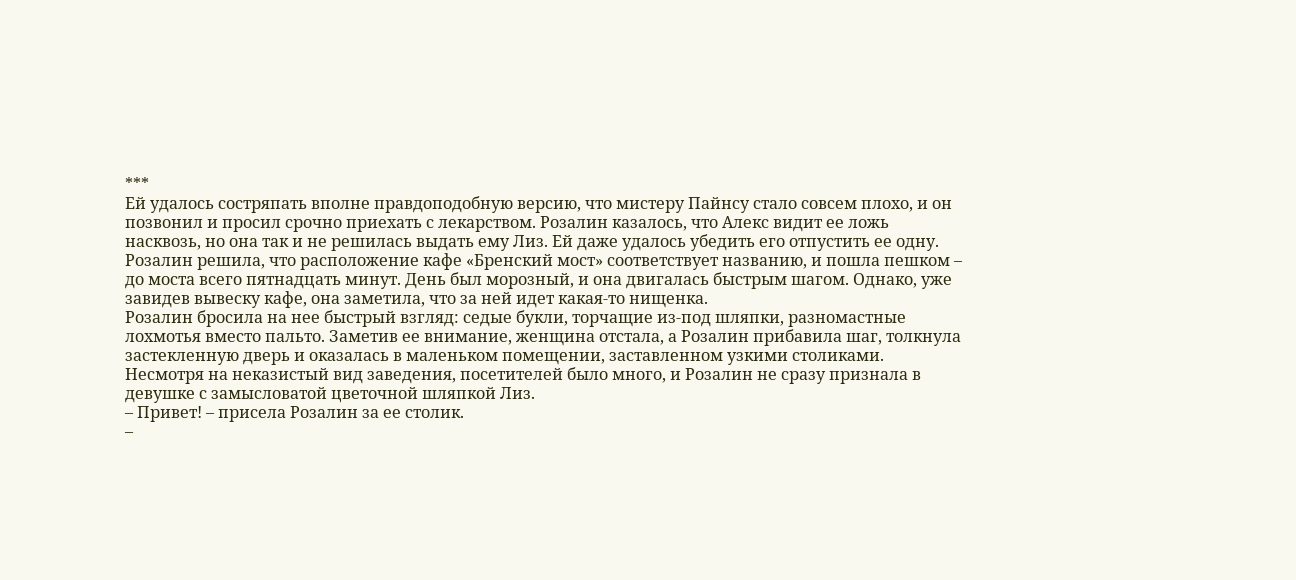***
Ей удалось состряпать вполне правдоподобную версию, что мистеру Пайнсу стало совсем плохо, и он позвонил и просил срочно приехать с лекарством. Розалин казалось, что Алекс видит ее ложь насквозь, но она так и не решилась выдать ему Лиз. Ей даже удалось убедить его отпустить ее одну.
Розалин решила, что расположение кафе «Бренский мост» соответствует названию, и пошла пешком – до моста всего пятнадцать минут. День был морозный, и она двигалась быстрым шагом. Однако, уже завидев вывеску кафе, она заметила, что за ней идет какая-то нищенка.
Розалин бросила на нее быстрый взгляд: седые букли, торчащие из-под шляпки, разномастные лохмотья вместо пальто. Заметив ее внимание, женщина отстала, а Розалин прибавила шаг, толкнула застекленную дверь и оказалась в маленьком помещении, заставленном узкими столиками.
Несмотря на неказистый вид заведения, посетителей было много, и Розалин не сразу признала в девушке с замысловатой цветочной шляпкой Лиз.
– Привет! – присела Розалин за ее столик.
–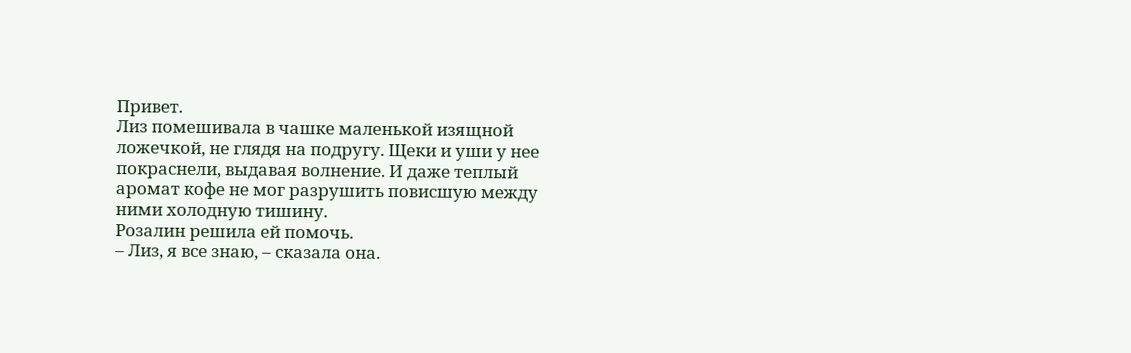Привет.
Лиз помешивала в чашке маленькой изящной ложечкой, не глядя на подругу. Щеки и уши у нее покраснели, выдавая волнение. И даже теплый аромат кофе не мог разрушить повисшую между ними холодную тишину.
Розалин решила ей помочь.
– Лиз, я все знаю, – сказала она.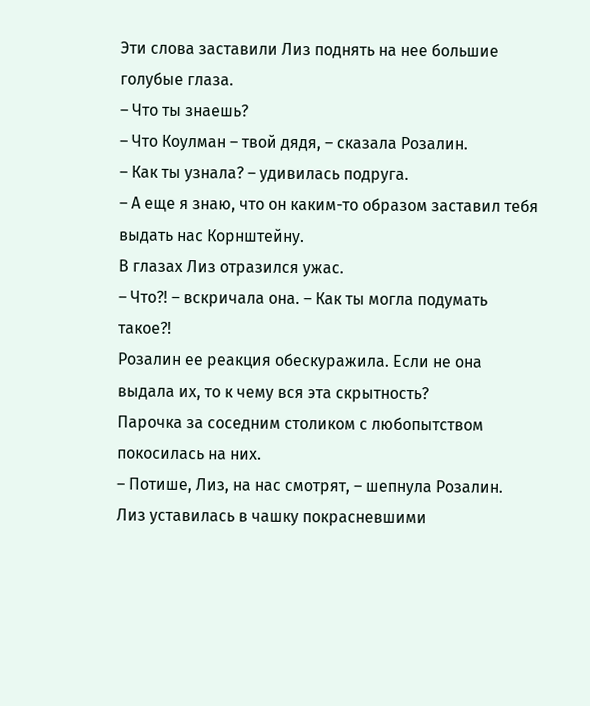Эти слова заставили Лиз поднять на нее большие голубые глаза.
– Что ты знаешь?
– Что Коулман – твой дядя, – сказала Розалин.
– Как ты узнала? – удивилась подруга.
– А еще я знаю, что он каким-то образом заставил тебя выдать нас Корнштейну.
В глазах Лиз отразился ужас.
– Что?! – вскричала она. – Как ты могла подумать такое?!
Розалин ее реакция обескуражила. Если не она выдала их, то к чему вся эта скрытность?
Парочка за соседним столиком с любопытством покосилась на них.
– Потише, Лиз, на нас смотрят, – шепнула Розалин.
Лиз уставилась в чашку покрасневшими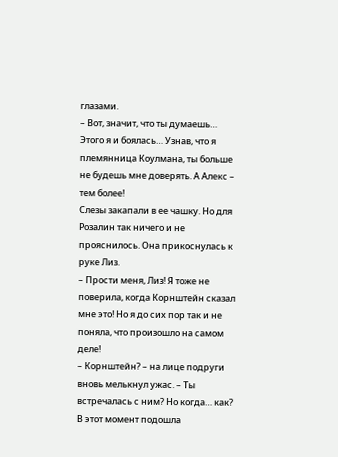глазами.
– Вот, значит, что ты думаешь… Этого я и боялась… Узнав, что я племянница Коулмана, ты больше не будешь мне доверять. А Алекс – тем более!
Слезы закапали в ее чашку. Но для Розалин так ничего и не прояснилось. Она прикоснулась к руке Лиз.
– Прости меня, Лиз! Я тоже не поверила, когда Корнштейн сказал мне это! Но я до сих пор так и не поняла, что произошло на самом деле!
– Корнштейн? – на лице подруги вновь мелькнул ужас. – Ты встречалась с ним? Но когда… как?
В этот момент подошла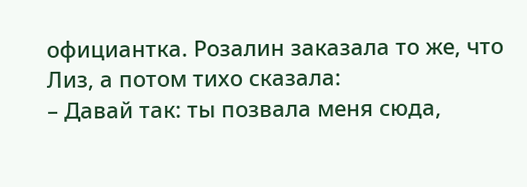официантка. Розалин заказала то же, что Лиз, а потом тихо сказала:
– Давай так: ты позвала меня сюда,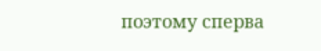поэтому сперва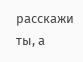расскажи ты, а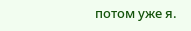потом уже я.